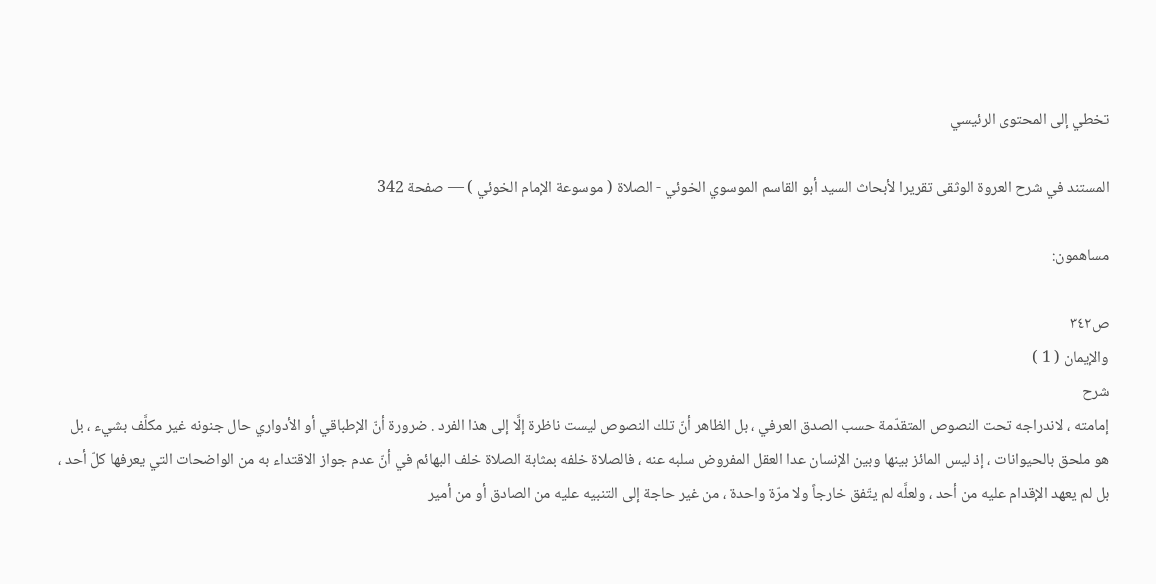تخطي إلى المحتوى الرئيسي

المستند في شرح العروة الوثقى تقريرا لأبحاث السيد أبو القاسم الموسوي الخوئي - الصلاة ( موسوعة الإمام الخوئي ) — صفحة 342

مساهمون:

ص٣٤٢
والإيمان ( 1 )
شرح
إمامته ، لاندراجه تحت النصوص المتقدّمة حسب الصدق العرفي ، بل الظاهر أنّ تلك النصوص ليست ناظرة إلَّا إلى هذا الفرد . ضرورة أنّ الإطباقي أو الأدواري حال جنونه غير مكلَّف بشيء ، بل هو ملحق بالحيوانات ، إذ ليس المائز بينها وبين الإنسان عدا العقل المفروض سلبه عنه ، فالصلاة خلفه بمثابة الصلاة خلف البهائم في أنّ عدم جواز الاقتداء به من الواضحات التي يعرفها كلّ أحد ، بل لم يعهد الإقدام عليه من أحد ، ولعلَّه لم يتّفق خارجاً ولا مرّة واحدة ، من غير حاجة إلى التنبيه عليه من الصادق أو من أمير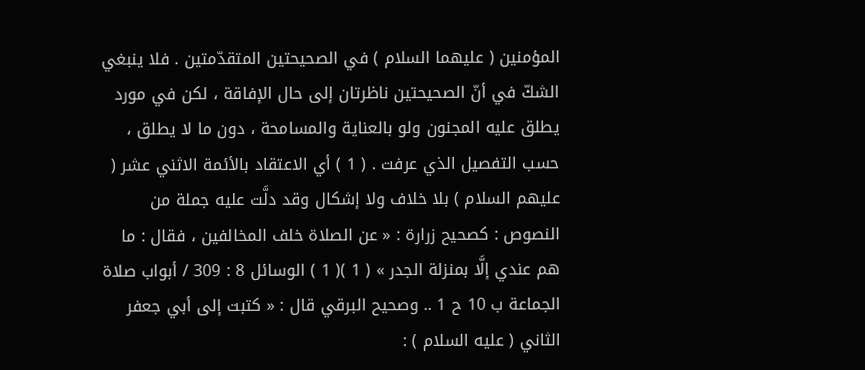المؤمنين ( عليهما السلام ) في الصحيحتين المتقدّمتين . فلا ينبغي الشكّ في أنّ الصحيحتين ناظرتان إلى حال الإفاقة ، لكن في مورد يطلق عليه المجنون ولو بالعناية والمسامحة ، دون ما لا يطلق ، حسب التفصيل الذي عرفت . ( 1 ) أي الاعتقاد بالأئمة الاثني عشر ( عليهم السلام ) بلا خلاف ولا إشكال وقد دلَّت عليه جملة من النصوص : كصحيح زرارة : « عن الصلاة خلف المخالفين ، فقال : ما هم عندي إلَّا بمنزلة الجدر » ( 1 )( 1 ) الوسائل 8 : 309 / أبواب صلاة الجماعة ب 10 ح 1 .. وصحيح البرقي قال : « كتبت إلى أبي جعفر الثاني ( عليه السلام ) :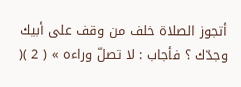أتجوز الصلاة خلف من وقف على أبيك وجدّك ؟ فأجاب : لا تصلّ وراءه » ( 2 )(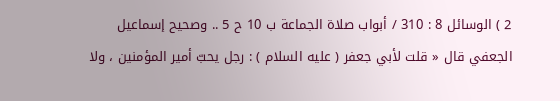2 ) الوسائل 8 : 310 / أبواب صلاة الجماعة ب 10 ح 5 .. وصحيح إسماعيل الجعفي قال « قلت لأبي جعفر ( عليه السلام ) : رجل يحبّ أمير المؤمنين ، ولا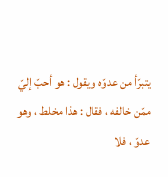يتبرّأ من عدوّه ويقول : هو أحبّ إليّ ممّن خالفه ، فقال : هذا مخلط ، وهو عدوّ ، فلا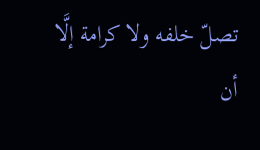تصلّ خلفه ولا كرامة إلَّا أن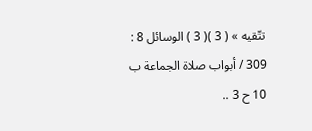تتّقيه » ( 3 )( 3 ) الوسائل 8 : 309 / أبواب صلاة الجماعة ب 10 ح 3 ..